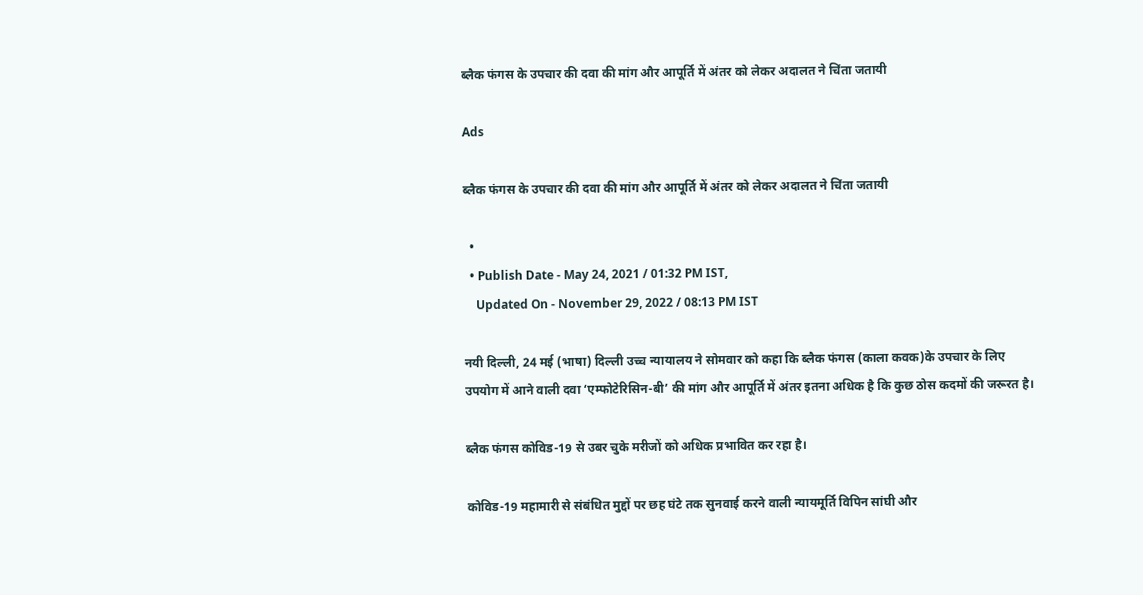ब्लैक फंगस के उपचार की दवा की मांग और आपूर्ति में अंतर को लेकर अदालत ने चिंता जतायी

Ads

ब्लैक फंगस के उपचार की दवा की मांग और आपूर्ति में अंतर को लेकर अदालत ने चिंता जतायी

  •
  • Publish Date - May 24, 2021 / 01:32 PM IST,
    Updated On - November 29, 2022 / 08:13 PM IST

नयी दिल्ली, 24 मई (भाषा) दिल्ली उच्च न्यायालय ने सोमवार को कहा कि ब्लैक फंगस (काला कवक)के उपचार के लिए उपयोग में आने वाली दवा ‘एम्फोटेरिसिन-बी’ की मांग और आपूर्ति में अंतर इतना अधिक है कि कुछ ठोस कदमों की जरूरत है।

ब्लैक फंगस कोविड-19 से उबर चुके मरीजों को अधिक प्रभावित कर रहा है।

कोविड-19 महामारी से संबंधित मुद्दों पर छह घंटे तक सुनवाई करने वाली न्यायमूर्ति विपिन सांघी और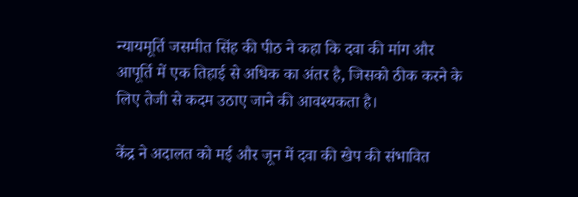न्यायमूर्ति जसमीत सिंह की पीठ ने कहा कि दवा की मांग और आपूर्ति में एक तिहाई से अधिक का अंतर है, जिसको ठीक करने के लिए तेजी से कदम उठाए जाने की आवश्यकता है।

केंद्र ने अदालत को मई और जून में दवा की खेप की संभावित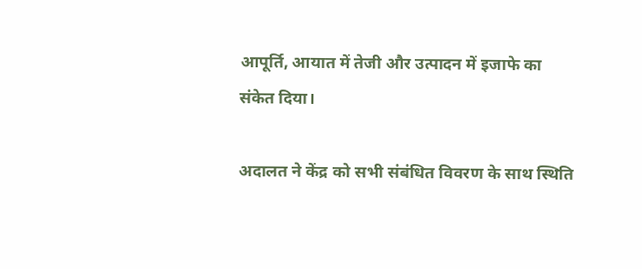आपूर्ति, आयात में तेजी और उत्पादन में इजाफे का संकेत दिया।

अदालत ने केंद्र को सभी संबंधित विवरण के साथ स्थिति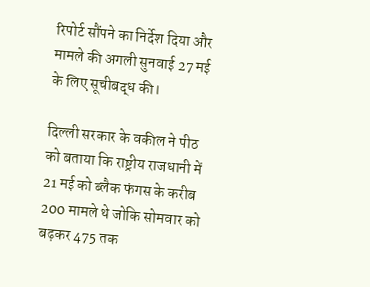रिपोर्ट सौंपने का निर्देश दिया और मामले की अगली सुनवाई 27 मई के लिए सूचीबद्ध की।

दिल्ली सरकार के वकील ने पीठ को बताया कि राष्ट्रीय राजधानी में 21 मई को ब्लैक फंगस के करीब 200 मामले थे जोकि सोमवार को बढ़कर 475 तक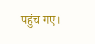पहुंच गए।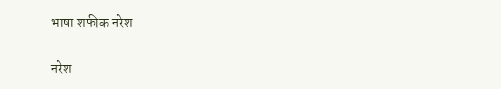भाषा शफीक नरेश

नरेश